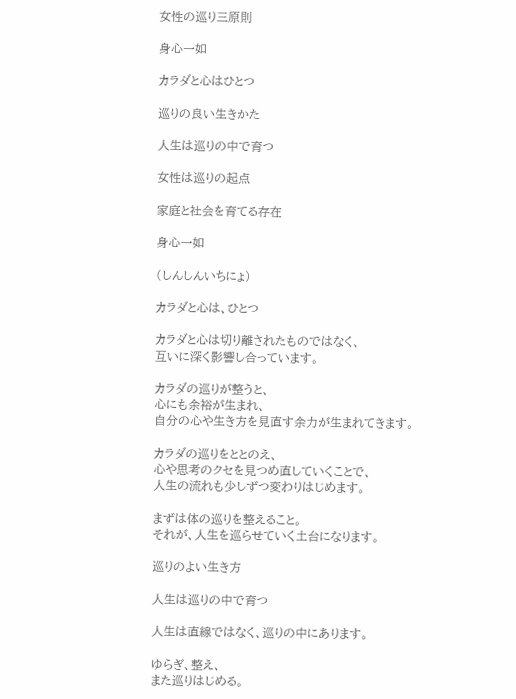女性の巡り三原則

身心一如

カラダと心はひとつ

巡りの良い生きかた

人生は巡りの中で育つ

女性は巡りの起点

家庭と社会を育てる存在

身心一如

(しんしんいちにょ)

カラダと心は、ひとつ

カラダと心は切り離されたものではなく、
互いに深く影響し合っています。

カラダの巡りが整うと、
心にも余裕が生まれ、
自分の心や生き方を見直す余力が生まれてきます。

カラダの巡りをととのえ、
心や思考のクセを見つめ直していくことで、
人生の流れも少しずつ変わりはじめます。

まずは体の巡りを整えること。
それが、人生を巡らせていく土台になります。

巡りのよい生き方

人生は巡りの中で育つ

人生は直線ではなく、巡りの中にあります。

ゆらぎ、整え、
また巡りはじめる。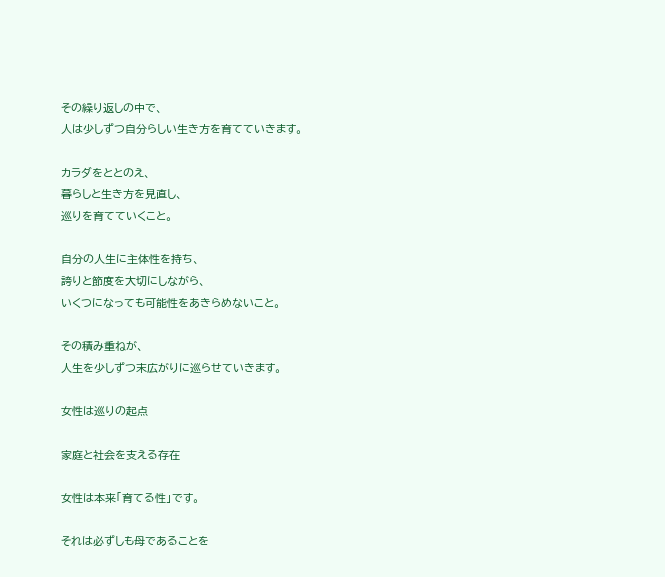その繰り返しの中で、
人は少しずつ自分らしい生き方を育てていきます。

カラダをととのえ、
暮らしと生き方を見直し、
巡りを育てていくこと。

自分の人生に主体性を持ち、
誇りと節度を大切にしながら、
いくつになっても可能性をあきらめないこと。

その積み重ねが、
人生を少しずつ末広がりに巡らせていきます。

女性は巡りの起点

家庭と社会を支える存在

女性は本来「育てる性」です。

それは必ずしも母であることを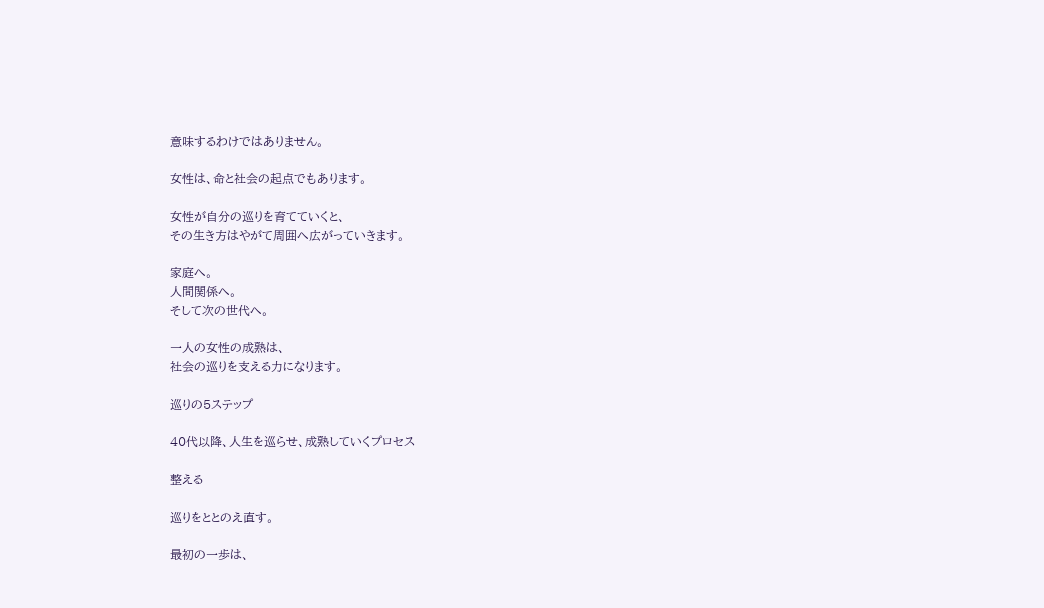意味するわけではありません。

女性は、命と社会の起点でもあります。

女性が自分の巡りを育てていくと、
その生き方はやがて周囲へ広がっていきます。

家庭へ。
人間関係へ。
そして次の世代へ。

一人の女性の成熟は、
社会の巡りを支える力になります。

巡りの5ステップ

40代以降、人生を巡らせ、成熟していくプロセス

整える

巡りをととのえ直す。

最初の一歩は、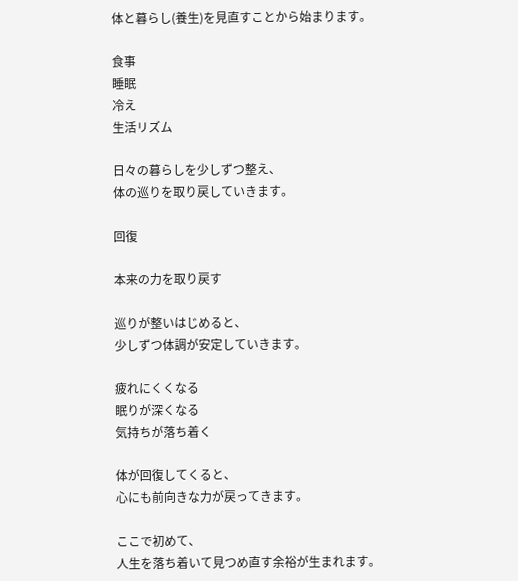体と暮らし(養生)を見直すことから始まります。

食事
睡眠
冷え
生活リズム

日々の暮らしを少しずつ整え、
体の巡りを取り戻していきます。

回復

本来の力を取り戻す

巡りが整いはじめると、
少しずつ体調が安定していきます。

疲れにくくなる
眠りが深くなる
気持ちが落ち着く

体が回復してくると、
心にも前向きな力が戻ってきます。

ここで初めて、
人生を落ち着いて見つめ直す余裕が生まれます。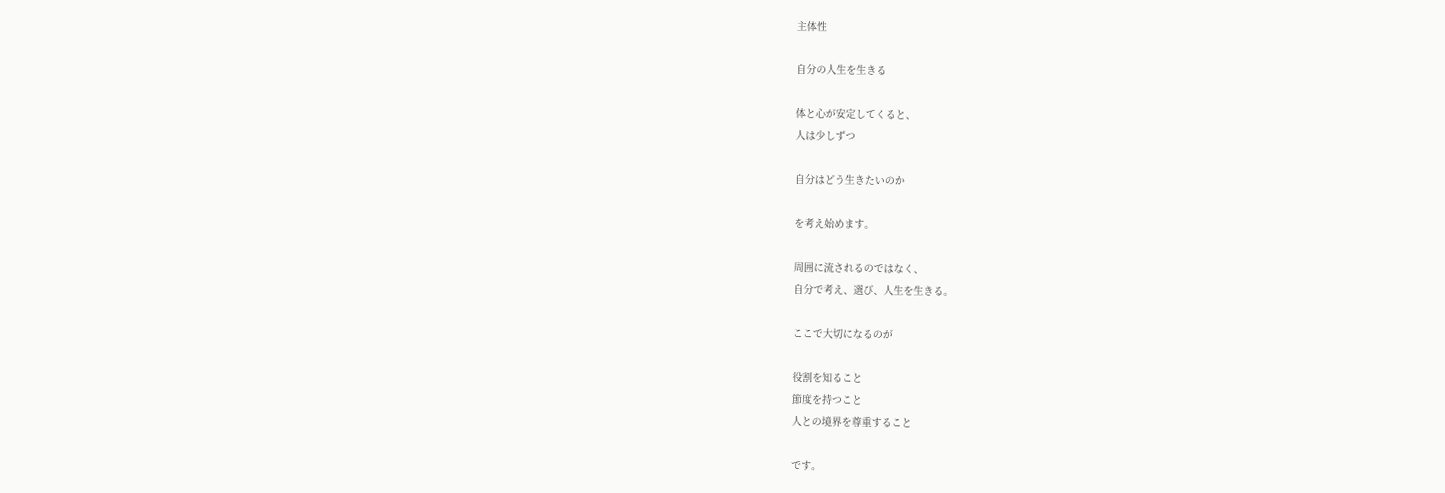主体性

自分の人生を生きる

体と心が安定してくると、
人は少しずつ

自分はどう生きたいのか

を考え始めます。

周囲に流されるのではなく、
自分で考え、選び、人生を生きる。

ここで大切になるのが

役割を知ること
節度を持つこと
人との境界を尊重すること

です。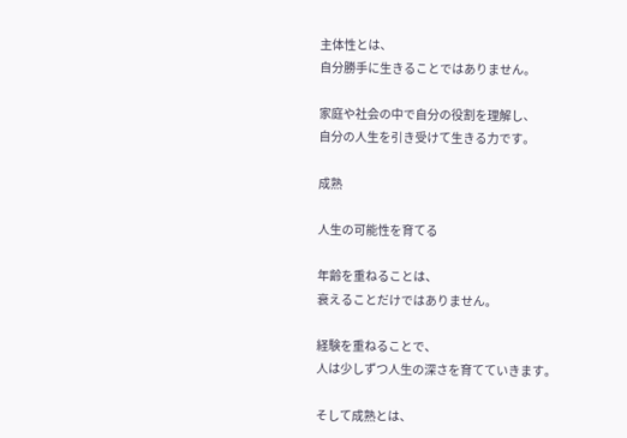主体性とは、
自分勝手に生きることではありません。

家庭や社会の中で自分の役割を理解し、
自分の人生を引き受けて生きる力です。

成熟

人生の可能性を育てる

年齢を重ねることは、
衰えることだけではありません。

経験を重ねることで、
人は少しずつ人生の深さを育てていきます。

そして成熟とは、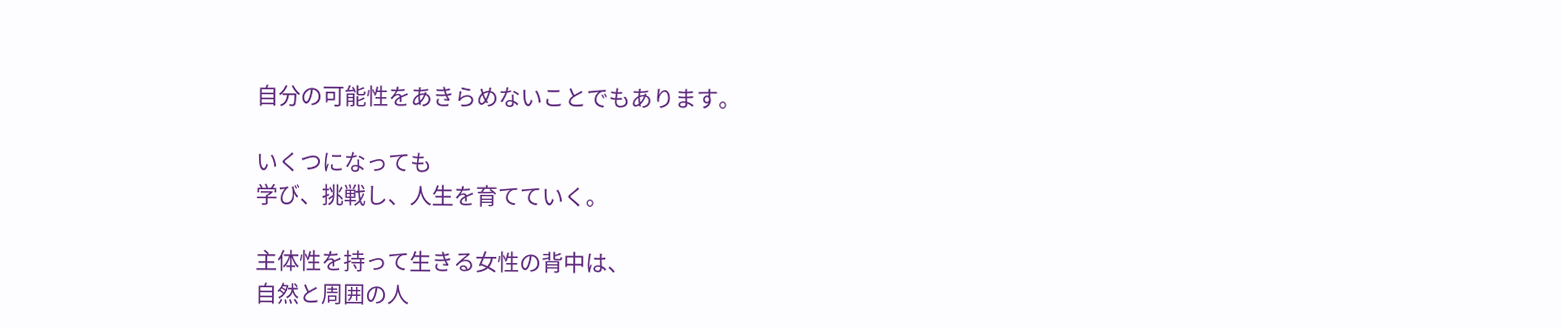自分の可能性をあきらめないことでもあります。

いくつになっても
学び、挑戦し、人生を育てていく。

主体性を持って生きる女性の背中は、
自然と周囲の人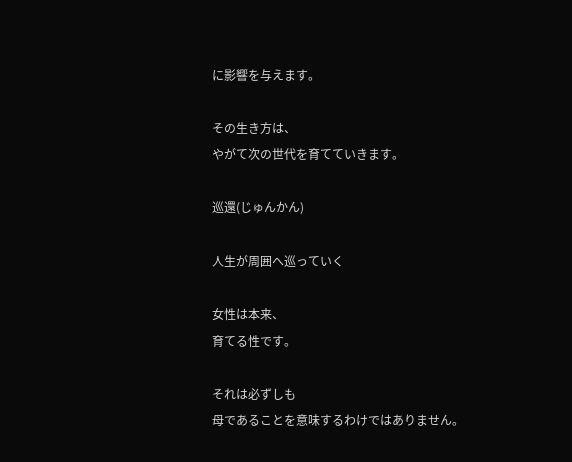に影響を与えます。

その生き方は、
やがて次の世代を育てていきます。

巡還(じゅんかん)

人生が周囲へ巡っていく

女性は本来、
育てる性です。

それは必ずしも
母であることを意味するわけではありません。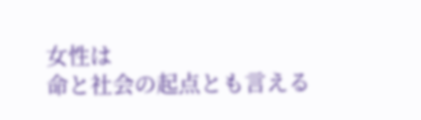女性は
命と社会の起点とも言える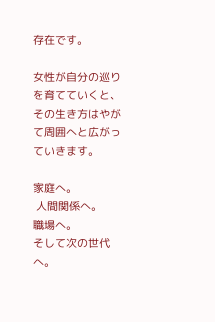存在です。

女性が自分の巡りを育てていくと、
その生き方はやがて周囲へと広がっていきます。

家庭へ。
 人間関係へ。
職場へ。
そして次の世代へ。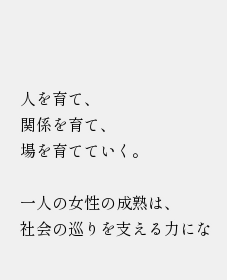人を育て、
関係を育て、
場を育てていく。

一人の女性の成熟は、
社会の巡りを支える力にな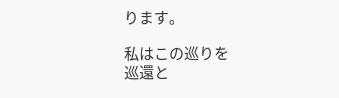ります。

私はこの巡りを
巡還と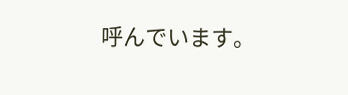呼んでいます。